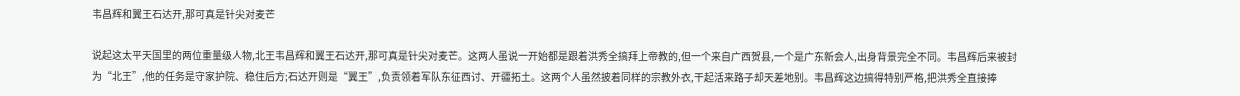韦昌辉和翼王石达开,那可真是针尖对麦芒

说起这太平天国里的两位重量级人物,北王韦昌辉和翼王石达开,那可真是针尖对麦芒。这两人虽说一开始都是跟着洪秀全搞拜上帝教的,但一个来自广西贺县,一个是广东新会人,出身背景完全不同。韦昌辉后来被封为“北王”,他的任务是守家护院、稳住后方;石达开则是“翼王”,负责领着军队东征西讨、开疆拓土。这两个人虽然披着同样的宗教外衣,干起活来路子却天差地别。韦昌辉这边搞得特别严格,把洪秀全直接捧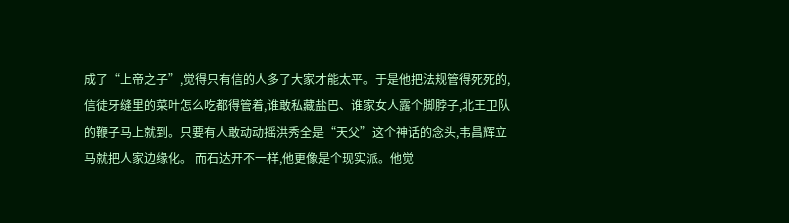成了“上帝之子”,觉得只有信的人多了大家才能太平。于是他把法规管得死死的,信徒牙缝里的菜叶怎么吃都得管着,谁敢私藏盐巴、谁家女人露个脚脖子,北王卫队的鞭子马上就到。只要有人敢动动摇洪秀全是“天父”这个神话的念头,韦昌辉立马就把人家边缘化。 而石达开不一样,他更像是个现实派。他觉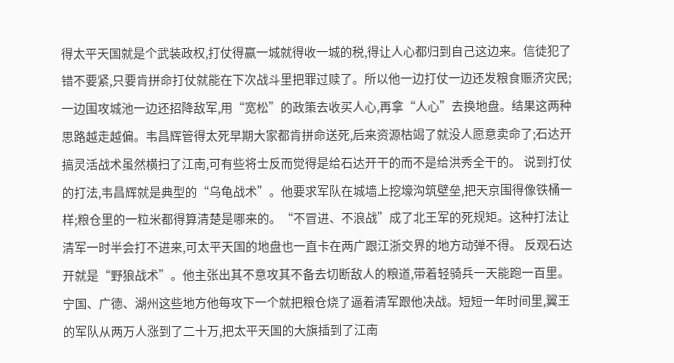得太平天国就是个武装政权,打仗得赢一城就得收一城的税,得让人心都归到自己这边来。信徒犯了错不要紧,只要肯拼命打仗就能在下次战斗里把罪过赎了。所以他一边打仗一边还发粮食赈济灾民;一边围攻城池一边还招降敌军,用“宽松”的政策去收买人心,再拿“人心”去换地盘。结果这两种思路越走越偏。韦昌辉管得太死早期大家都肯拼命送死,后来资源枯竭了就没人愿意卖命了;石达开搞灵活战术虽然横扫了江南,可有些将士反而觉得是给石达开干的而不是给洪秀全干的。 说到打仗的打法,韦昌辉就是典型的“乌龟战术”。他要求军队在城墙上挖壕沟筑壁垒,把天京围得像铁桶一样;粮仓里的一粒米都得算清楚是哪来的。“不冒进、不浪战”成了北王军的死规矩。这种打法让清军一时半会打不进来,可太平天国的地盘也一直卡在两广跟江浙交界的地方动弹不得。 反观石达开就是“野狼战术”。他主张出其不意攻其不备去切断敌人的粮道,带着轻骑兵一天能跑一百里。宁国、广德、湖州这些地方他每攻下一个就把粮仓烧了逼着清军跟他决战。短短一年时间里,翼王的军队从两万人涨到了二十万,把太平天国的大旗插到了江南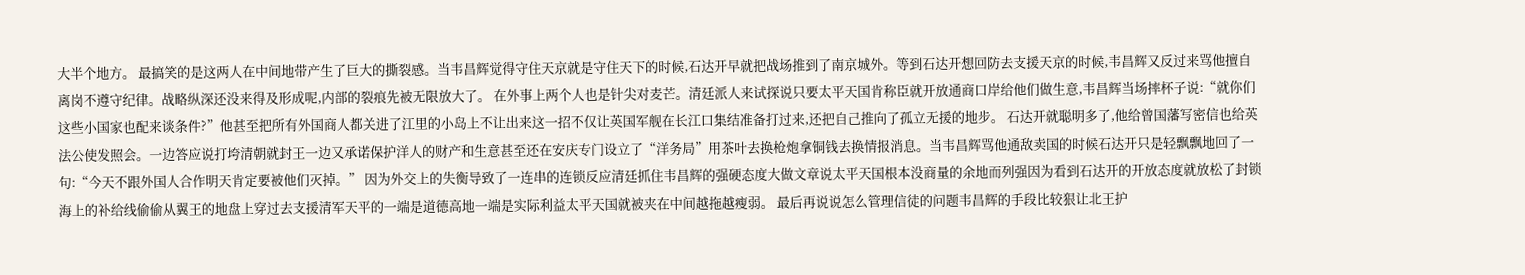大半个地方。 最搞笑的是这两人在中间地带产生了巨大的撕裂感。当韦昌辉觉得守住天京就是守住天下的时候,石达开早就把战场推到了南京城外。等到石达开想回防去支援天京的时候,韦昌辉又反过来骂他擅自离岗不遵守纪律。战略纵深还没来得及形成呢,内部的裂痕先被无限放大了。 在外事上两个人也是针尖对麦芒。清廷派人来试探说只要太平天国肯称臣就开放通商口岸给他们做生意,韦昌辉当场摔杯子说:“就你们这些小国家也配来谈条件?”他甚至把所有外国商人都关进了江里的小岛上不让出来这一招不仅让英国军舰在长江口集结准备打过来,还把自己推向了孤立无援的地步。 石达开就聪明多了,他给曾国藩写密信也给英法公使发照会。一边答应说打垮清朝就封王一边又承诺保护洋人的财产和生意甚至还在安庆专门设立了“洋务局”用茶叶去换枪炮拿铜钱去换情报消息。当韦昌辉骂他通敌卖国的时候石达开只是轻飘飘地回了一句:“今天不跟外国人合作明天肯定要被他们灭掉。” 因为外交上的失衡导致了一连串的连锁反应清廷抓住韦昌辉的强硬态度大做文章说太平天国根本没商量的余地而列强因为看到石达开的开放态度就放松了封锁海上的补给线偷偷从翼王的地盘上穿过去支援清军天平的一端是道德高地一端是实际利益太平天国就被夹在中间越拖越瘦弱。 最后再说说怎么管理信徒的问题韦昌辉的手段比较狠让北王护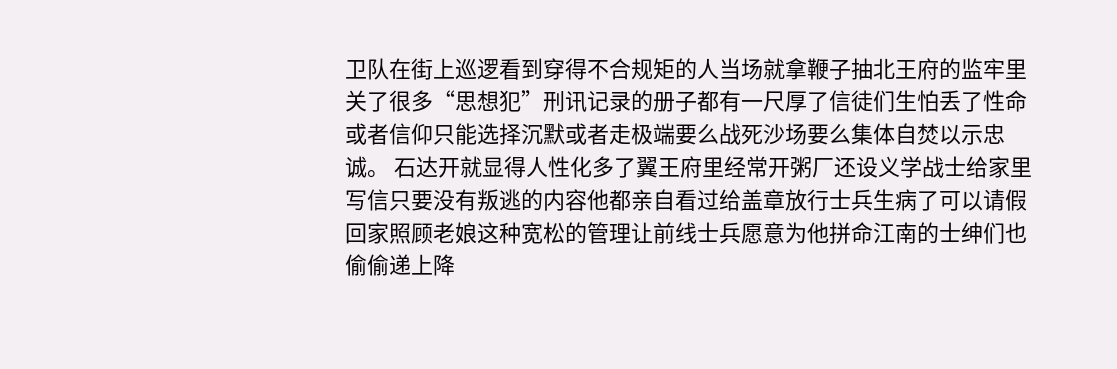卫队在街上巡逻看到穿得不合规矩的人当场就拿鞭子抽北王府的监牢里关了很多“思想犯”刑讯记录的册子都有一尺厚了信徒们生怕丢了性命或者信仰只能选择沉默或者走极端要么战死沙场要么集体自焚以示忠诚。 石达开就显得人性化多了翼王府里经常开粥厂还设义学战士给家里写信只要没有叛逃的内容他都亲自看过给盖章放行士兵生病了可以请假回家照顾老娘这种宽松的管理让前线士兵愿意为他拼命江南的士绅们也偷偷递上降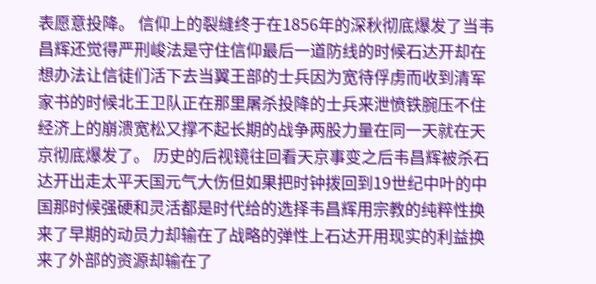表愿意投降。 信仰上的裂缝终于在1856年的深秋彻底爆发了当韦昌辉还觉得严刑峻法是守住信仰最后一道防线的时候石达开却在想办法让信徒们活下去当翼王部的士兵因为宽待俘虏而收到清军家书的时候北王卫队正在那里屠杀投降的士兵来泄愤铁腕压不住经济上的崩溃宽松又撑不起长期的战争两股力量在同一天就在天京彻底爆发了。 历史的后视镜往回看天京事变之后韦昌辉被杀石达开出走太平天国元气大伤但如果把时钟拨回到19世纪中叶的中国那时候强硬和灵活都是时代给的选择韦昌辉用宗教的纯粹性换来了早期的动员力却输在了战略的弹性上石达开用现实的利益换来了外部的资源却输在了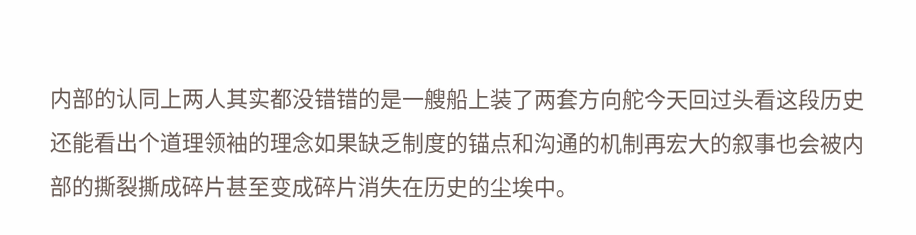内部的认同上两人其实都没错错的是一艘船上装了两套方向舵今天回过头看这段历史还能看出个道理领袖的理念如果缺乏制度的锚点和沟通的机制再宏大的叙事也会被内部的撕裂撕成碎片甚至变成碎片消失在历史的尘埃中。